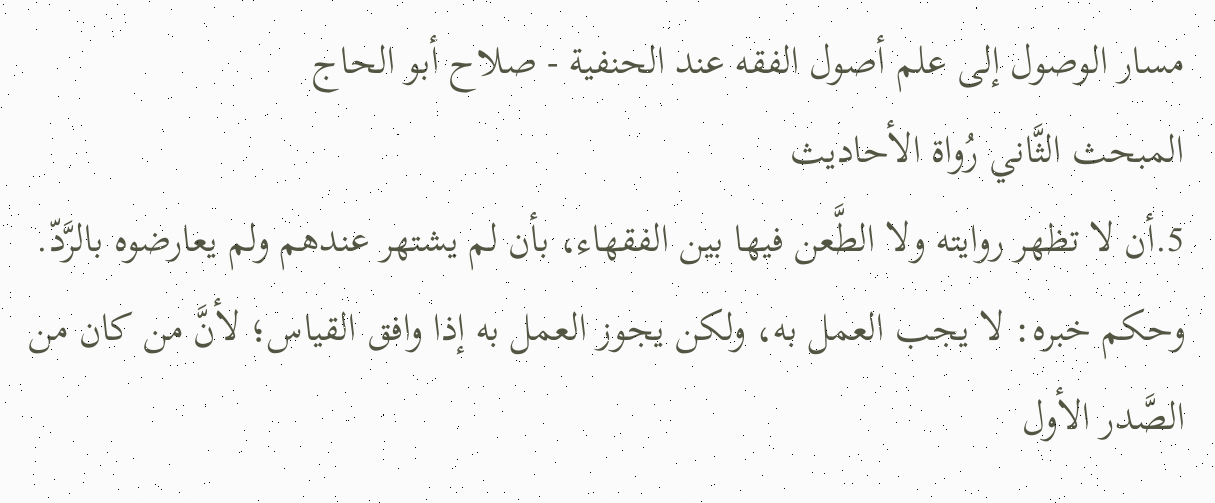مسار الوصول إلى علم أصول الفقه عند الحنفية - صلاح أبو الحاج
المبحث الثَّاني رُواة الأحاديث
5.أن لا تظهر روايته ولا الطَّعن فيها بين الفقهاء، بأن لم يشتهر عندهم ولم يعارضوه بالرَّدّ.
وحكم خبره: لا يجب العمل به، ولكن يجوز العمل به إذا وافق القياس؛ لأنَّ من كان من الصَّدر الأول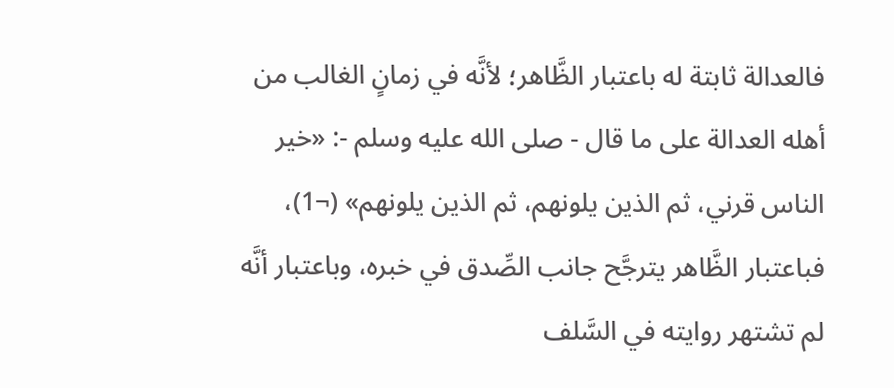فالعدالة ثابتة له باعتبار الظَّاهر؛ لأنَّه في زمانٍ الغالب من أهله العدالة على ما قال - صلى الله عليه وسلم -: «خير الناس قرني، ثم الذين يلونهم، ثم الذين يلونهم» (¬1)، فباعتبار الظَّاهر يترجَّح جانب الصِّدق في خبره، وباعتبار أنَّه لم تشتهر روايته في السَّلف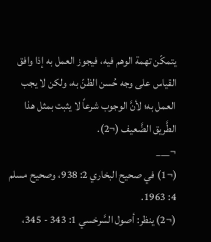يتمكّن تهمة الوهم فيه، فيجوز العمل به إذا وافق القياس على وجه حُسن الظنّ به، ولكن لا يجب العمل به؛ لأنَّ الوجوب شرعاً لا يثبت بمثل هذا الطَّريق الضَّعيف (¬2).
¬___
(¬1) في صحيح البخاري 2: 938، وصحيح مسلم 4: 1963.
(¬2) ينظر: أصول السَّرخسي 1: 343 - 345،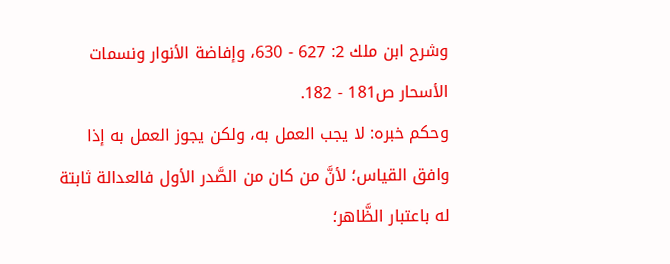وشرح ابن ملك 2: 627 - 630، وإفاضة الأنوار ونسمات الأسحار ص181 - 182.
وحكم خبره: لا يجب العمل به، ولكن يجوز العمل به إذا وافق القياس؛ لأنَّ من كان من الصَّدر الأول فالعدالة ثابتة له باعتبار الظَّاهر؛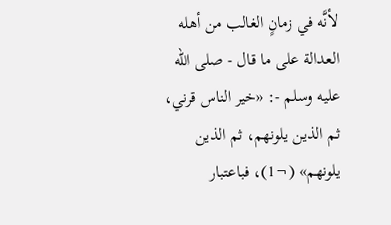لأنَّه في زمانٍ الغالب من أهله العدالة على ما قال - صلى الله عليه وسلم -: «خير الناس قرني، ثم الذين يلونهم، ثم الذين يلونهم» (¬1)، فباعتبار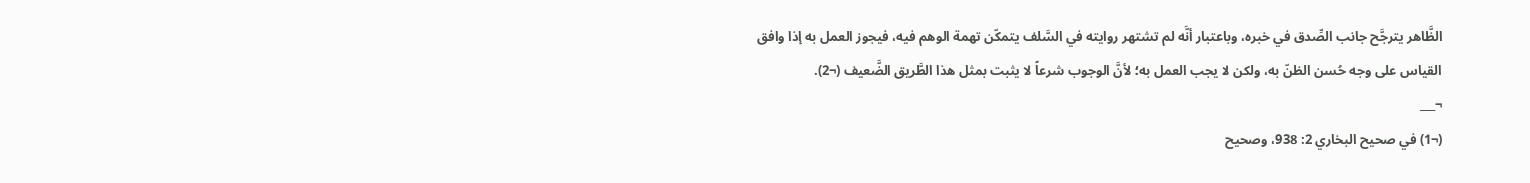الظَّاهر يترجَّح جانب الصِّدق في خبره، وباعتبار أنَّه لم تشتهر روايته في السَّلف يتمكّن تهمة الوهم فيه، فيجوز العمل به إذا وافق القياس على وجه حُسن الظنّ به، ولكن لا يجب العمل به؛ لأنَّ الوجوب شرعاً لا يثبت بمثل هذا الطَّريق الضَّعيف (¬2).
¬___
(¬1) في صحيح البخاري 2: 938، وصحيح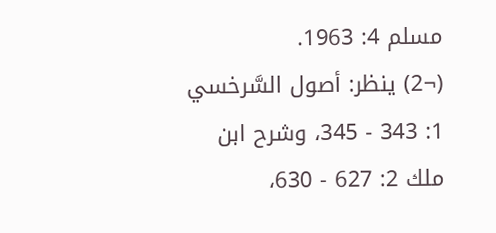مسلم 4: 1963.
(¬2) ينظر: أصول السَّرخسي 1: 343 - 345، وشرح ابن ملك 2: 627 - 630،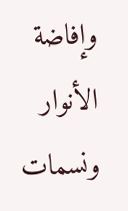وإفاضة الأنوار ونسمات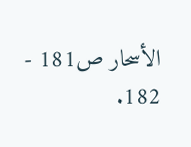الأسحار ص181 - 182.